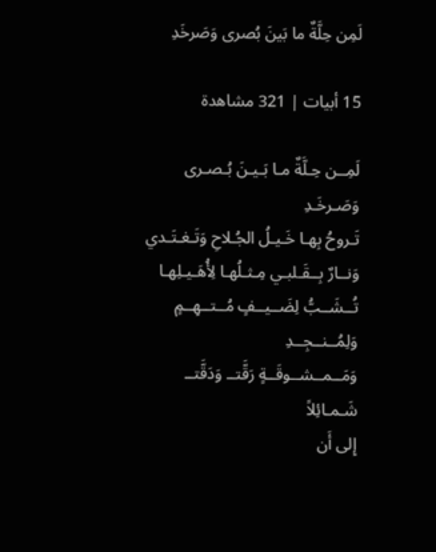لَمِن حِلَّةٌ ما بَينَ بُصرى وَصَرخَدِ

15 أبيات | 321 مشاهدة

لَمِــن حِـلَّةٌ مـا بَـيـنَ بُـصـرى وَصَـرخَـدِ
تَـروحُ بِهـا خَـيـلُ الجُـلاحِ وَتَـغـتَـدي
وَنــارٌ بِــقَـلبـي مِـثـلُهـا لِأُهَـيـلِهـا
تُــشَــبُّ لِضَــيــفٍ مُــتــهِــمٍ وَلِمُــنــجِــدِ
وَمَــمــشــوقَــةٍ رَقَّتــ وَدَقَّتــ شَـمـائِلاً
إِلى أَن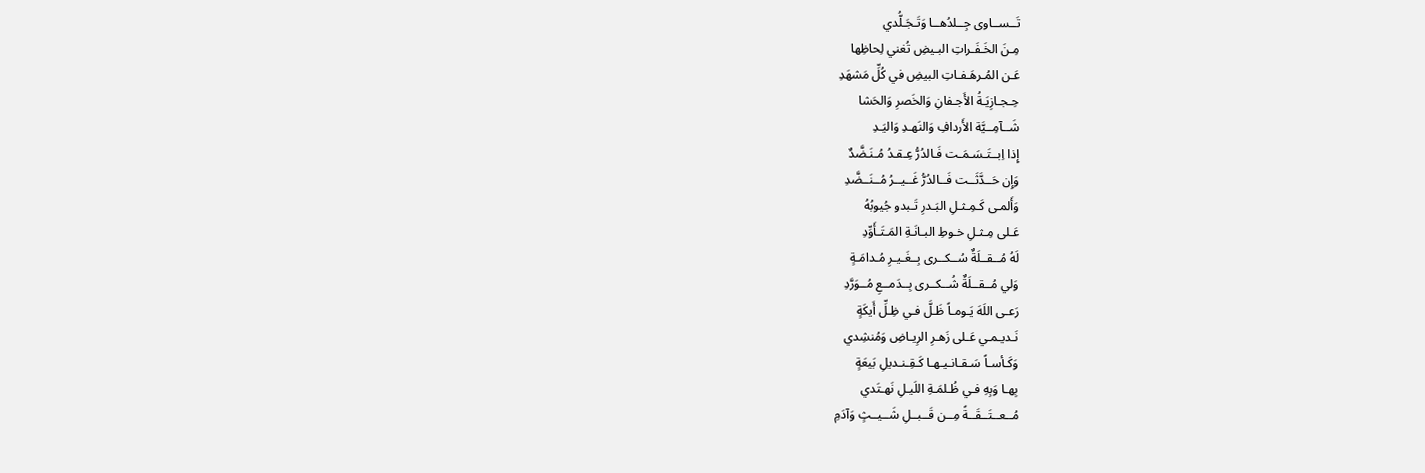تَــســاوى جِــلدُهــا وَتَـجَـلُّدي
مِـنَ الخَـفَـراتِ البـيضِ تُغني لِحاظِها
عَـن المُـرهَـفـاتِ البيضِ في كُلِّ مَشهَدِ
حِـجـازِيَـةُ الأَجـفانِ وَالخَصرِ وَالحَشا
شَــآمِــيَّة الأَردافِ وَالنَهـدِ وَاليَـدِ
إِذا اِبــتَـسَـمَـت فَـالدُرُّ عِـقـدُ مُـنَـضَّدٌ
وَإِن حَــدَّثَــت فَــالدُرُّ غَــيــرُ مُــنَــضَّدِ
وَأَلمـى كَـمِـثـلِ البَـدرِ تَـبدو جُيوبُهُ
عَـلى مِـثـلِ خـوطِ البـانَـةِ المَـتَـأَوِّدِ
لَهُ مُــقــلَةٌ سُــكــرى بِــغَـيـرِ مُـدامَـةٍ
وَلي مُــقــلَةٌ شُــكــرى بِــدَمــعِ مُــوَرَّدِ
رَعـى اللَهَ يَـومـاً ظَـلَّ فـي ظِـلِّ أَيكَةٍ
نَـديـمـي عَـلى زَهـرِ الرِيـاضِ وَمُنشِدي
وَكَـأسـاً سَـقـانـيـهـا كَـقِـنـديلِ بَيعَةٍ
بِهـا وَبِهِ فـي ظُـلمَـةِ اللَيـلِ نَهـتَدي
مُــعــتَــقَــةً مِــن قَــبــلِ شَــيــثٍ وَآدَمِ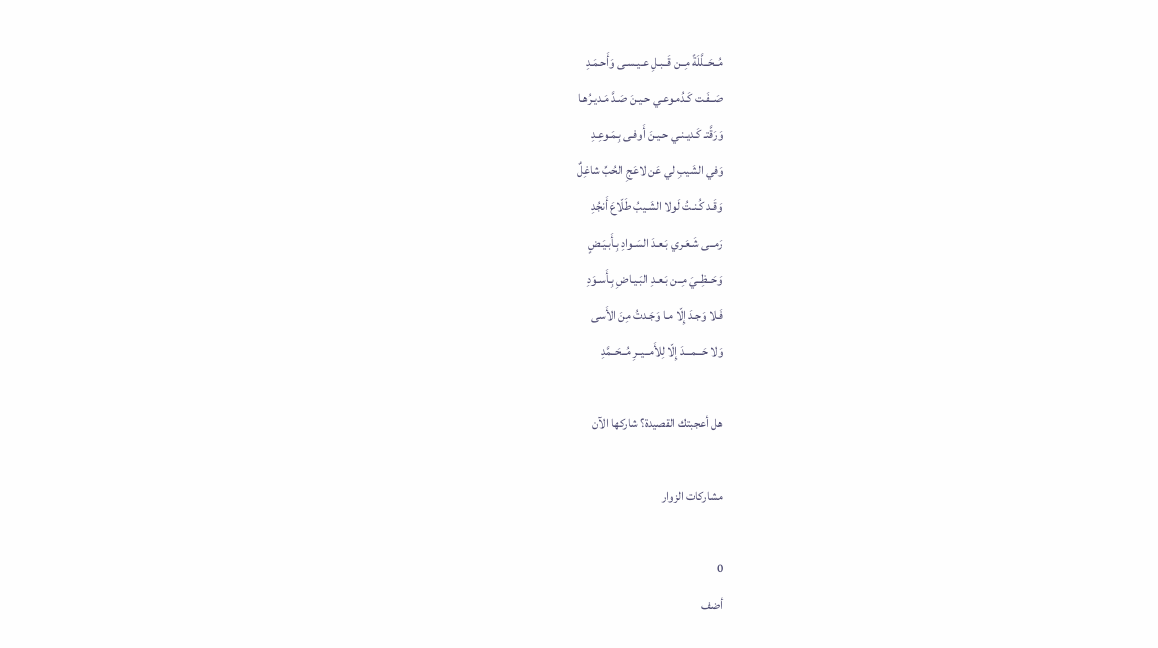مُــحَــلَّلَةً مِــن قَــبـلِ عـيـسـى وَأَحـمَـدِ
صَــفَـت كَـدُمـوعـي حـيـنَ صَـدَّ مَـديـرُهـا
وَرَقَّتـ كَـديـنـي حـيـنَ أَوفـى بِـمَـوعِـدِ
وَفي الشَيبِ لي عَن لاعَجِ الحُبِّ شاغِلٌ
وَقَـد كُـنـتُ لَولا الشَـيبُ طَلّاعَ أَنجُدِ
رَمــى شَـعَـري بَـعـدَ السَـوادِ بِـأَبـيَـضٍ
وَحَــظِــيَ مِــن بَـعـدِ البَـيـاضِ بِـأَسـوَدِ
فَـلا وَجـدَ إِلّا مـا وَجَـدتُ مِنَ الأَسى
وَلا حَـــمـــدَ إِلّا لِلأَمــيــرِ مُــحَــمَّدِ

هل أعجبتك القصيدة؟ شاركها الآن

مشاركات الزوار

0
أضف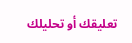تعليقك أو تحليلك